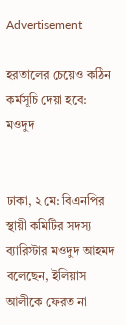Advertisement

হরতালের চেয়েও কঠিন কর্মসূচি দেয়া হবে: মওদুদ


ঢাকা, ২ মে: বিএনপির স্থায়ী কমিটির সদস্য ব্যারিস্টার মওদুদ আহমদ বলেছেন, ইলিয়াস আলীকে ফেরত না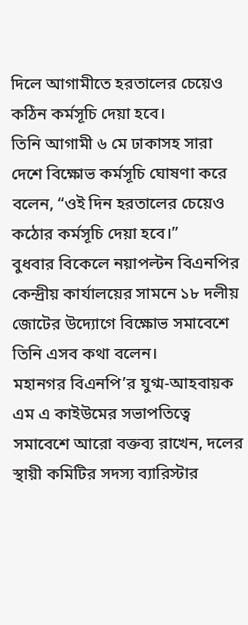দিলে আগামীতে হরতালের চেয়েও কঠিন কর্মসূচি দেয়া হবে।
তিনি আগামী ৬ মে ঢাকাসহ সারা দেশে বিক্ষোভ কর্মসূচি ঘোষণা করে বলেন, “ওই দিন হরতালের চেয়েও কঠোর কর্মসূচি দেয়া হবে।”
বুধবার বিকেলে নয়াপল্টন বিএনপির কেন্দ্রীয় কার্যালয়ের সামনে ১৮ দলীয় জোটের উদ্যোগে বিক্ষোভ সমাবেশে তিনি এসব কথা বলেন।
মহানগর বিএনপি’র যুগ্ম-আহবায়ক এম এ কাইউমের সভাপতিত্বে সমাবেশে আরো বক্তব্য রাখেন, দলের স্থায়ী কমিটির সদস্য ব্যারিস্টার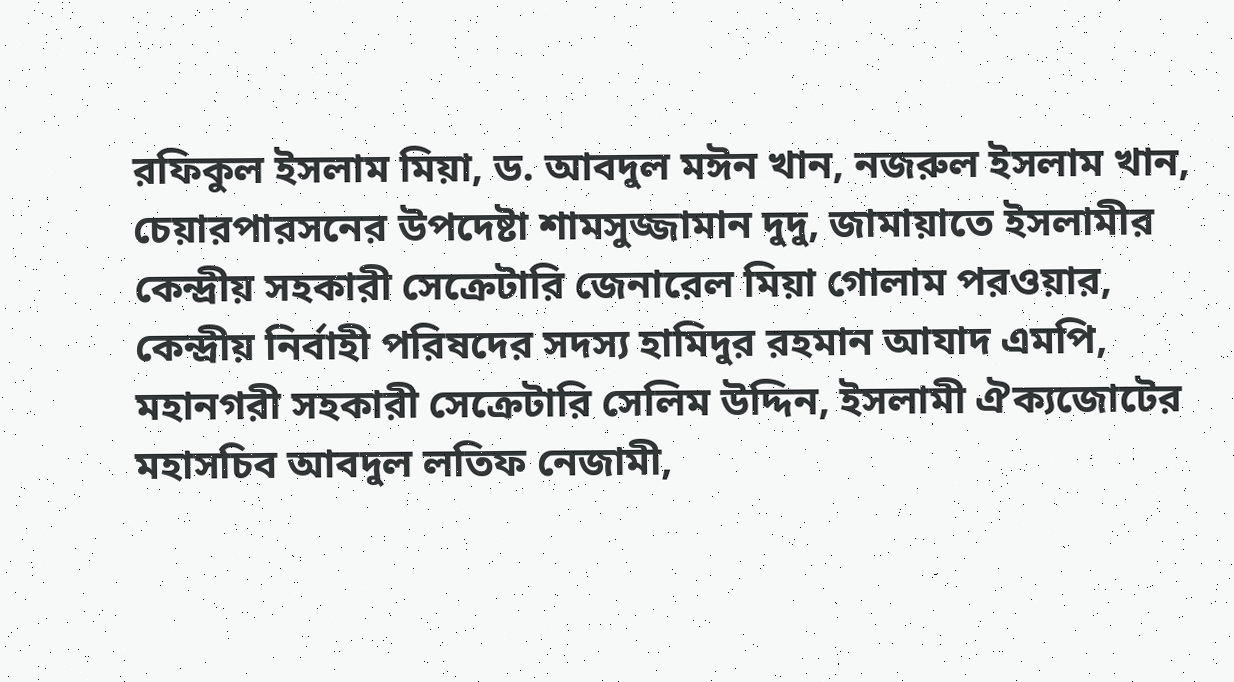রফিকুল ইসলাম মিয়া, ড. আবদুল মঈন খান, নজরুল ইসলাম খান, চেয়ারপারসনের উপদেষ্টা শামসুজ্জামান দুদু, জামায়াতে ইসলামীর কেন্দ্রীয় সহকারী সেক্রেটারি জেনারেল মিয়া গোলাম পরওয়ার, কেন্দ্রীয় নির্বাহী পরিষদের সদস্য হামিদুর রহমান আযাদ এমপি, মহানগরী সহকারী সেক্রেটারি সেলিম উদ্দিন, ইসলামী ঐক্যজোটের মহাসচিব আবদুল লতিফ নেজামী,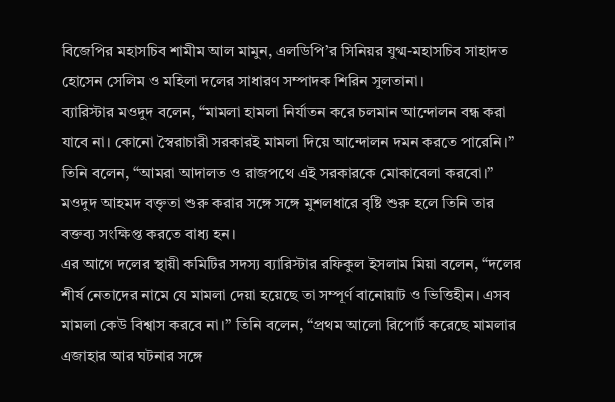বিজেপির মহাসচিব শামীম আল মামুন, এলডিপি’র সিনিয়র যুগ্ম-মহাসচিব সাহাদত হোসেন সেলিম ও মহিলা দলের সাধারণ সম্পাদক শিরিন সুলতানা।
ব্যারিস্টার মওদুদ বলেন, “মামলা হামলা নির্যাতন করে চলমান আন্দোলন বন্ধ করা যাবে না। কোনো স্বৈরাচারী সরকারই মামলা দিয়ে আন্দোলন দমন করতে পারেনি।”
তিনি বলেন, “আমরা আদালত ও রাজপথে এই সরকারকে মোকাবেলা করবো।”
মওদুদ আহমদ বক্তৃতা শুরু করার সঙ্গে সঙ্গে মুশলধারে বৃষ্টি শুরু হলে তিনি তার বক্তব্য সংক্ষিপ্ত করতে বাধ্য হন।
এর আগে দলের স্থায়ী কমিটির সদস্য ব্যারিস্টার রফিকুল ইসলাম মিয়া বলেন, “দলের শীর্ষ নেতাদের নামে যে মামলা দেয়া হয়েছে তা সম্পূর্ণ বানোয়াট ও ভিত্তিহীন। এসব মামলা কেউ বিশ্বাস করবে না।” তিনি বলেন, “প্রথম আলো রিপোর্ট করেছে মামলার এজাহার আর ঘটনার সঙ্গে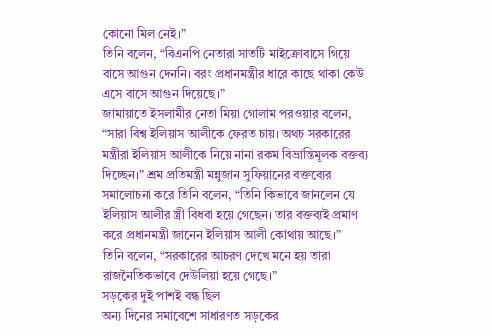কোনো মিল নেই।”
তিনি বলেন, “বিএনপি নেতারা সাতটি মাইক্রোবাসে গিয়ে বাসে আগুন দেননি। বরং প্রধানমন্ত্রীর ধারে কাছে থাকা কেউ এসে বাসে আগুন দিয়েছে।”
জামায়াতে ইসলামীর নেতা মিয়া গোলাম পরওয়ার বলেন, “সারা বিশ্ব ইলিয়াস আলীকে ফেরত চায়। অথচ সরকারের মন্ত্রীরা ইলিয়াস আলীকে নিয়ে নানা রকম বিভ্রান্তিমূলক বক্তব্য দিচ্ছেন।” শ্রম প্রতিমন্ত্রী মন্নুজান সুফিয়ানের বক্তব্যের সমালোচনা করে তিনি বলেন, “তিনি কিভাবে জানলেন যে ইলিয়াস আলীর স্ত্রী বিধবা হয়ে গেছেন। তার বক্তব্যই প্রমাণ করে প্রধানমন্ত্রী জানেন ইলিয়াস আলী কোথায় আছে।”
তিনি বলেন, “সরকারের আচরণ দেখে মনে হয় তারা রাজনৈতিকভাবে দেউলিয়া হয়ে গেছে।”
সড়কের দুই পাশই বন্ধ ছিল
অন্য দিনের সমাবেশে সাধারণত সড়কের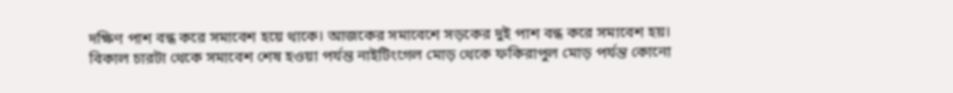দক্ষিণ পাশ বন্ধ করে সমাবেশ হয়ে থাকে। আজকের সমাবেশে সড়কের দুই পাশ বন্ধ করে সমাবেশ হয়।
বিকাল চারটা থেকে সমাবেশ শেষ হওয়া পর্যন্ত নাইটিংগেল মোড় থেকে ফকিরাপুল মোড় পর্যন্ত কোনো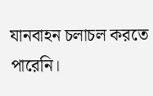যানবাহন চলাচল করতে পারেনি।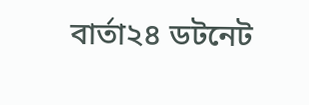বার্তা২৪ ডটনেট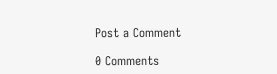Post a Comment

0 Comments